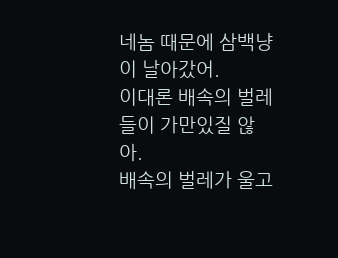네놈 때문에 삼백냥이 날아갔어.
이대론 배속의 벌레들이 가만있질 않아.
배속의 벌레가 울고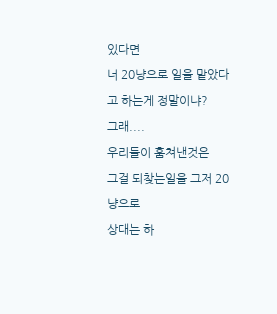있다면
너 20냥으로 일을 맡았다고 하는게 정말이냐?
그래....
우리들이 훔쳐낸것은
그걸 되찾는일을 그저 20냥으로
상대는 하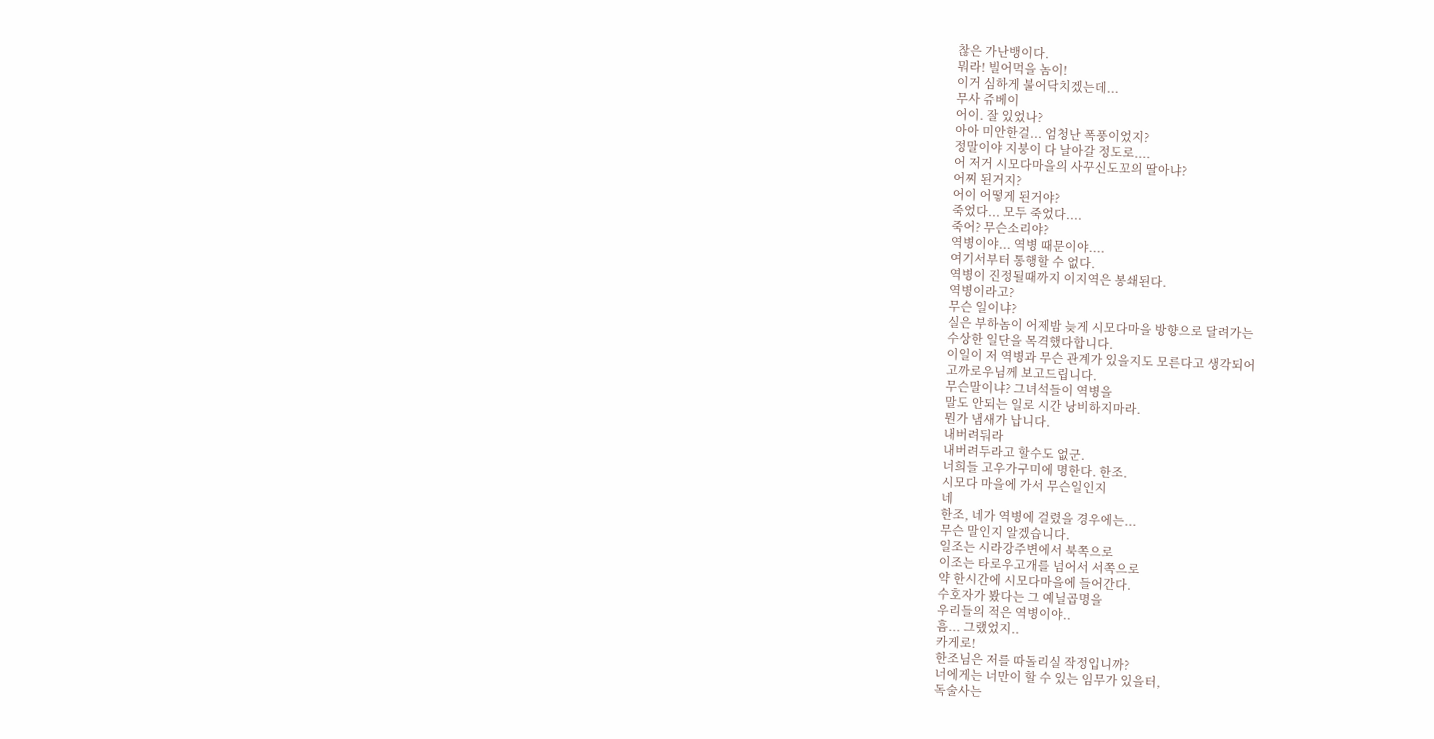찮은 가난뱅이다.
뭐라! 빌어먹을 놈이!
이거 심하게 불어닥치겠는데...
무사 쥬베이
어이. 잘 있었나?
아아 미안한걸... 엄청난 폭풍이었지?
정말이야 지붕이 다 날아갈 정도로....
어 저거 시모다마을의 사꾸신도꼬의 딸아냐?
어찌 된거지?
어이 어떻게 된거야?
죽었다... 모두 죽었다....
죽어? 무슨소리야?
역병이야... 역병 때문이야....
여기서부터 통행할 수 없다.
역병이 진정될때까지 이지역은 봉쇄된다.
역병이라고?
무슨 일이냐?
실은 부하놈이 어제밤 늦게 시모다마을 방향으로 달려가는
수상한 일단을 목격했다합니다.
이일이 저 역병과 무슨 관계가 있을지도 모른다고 생각되어
고까로우님께 보고드립니다.
무슨말이냐? 그녀석들이 역병을
말도 안되는 일로 시간 낭비하지마라.
뭔가 냄새가 납니다.
내버려둬라
내버려두라고 할수도 없군.
너희들 고우가구미에 명한다. 한조.
시모다 마을에 가서 무슨일인지
네
한조, 네가 역병에 걸렸을 경우에는...
무슨 말인지 알겠습니다.
일조는 시라강주변에서 북쪽으로
이조는 타로우고개를 넘어서 서쪽으로
약 한시간에 시모다마을에 들어간다.
수호자가 봤다는 그 예닐곱명을
우리들의 적은 역병이야..
흠... 그랬었지..
카게로!
한조님은 저를 따돌리실 작정입니까?
너에게는 너만이 할 수 있는 임무가 있을터,
독술사는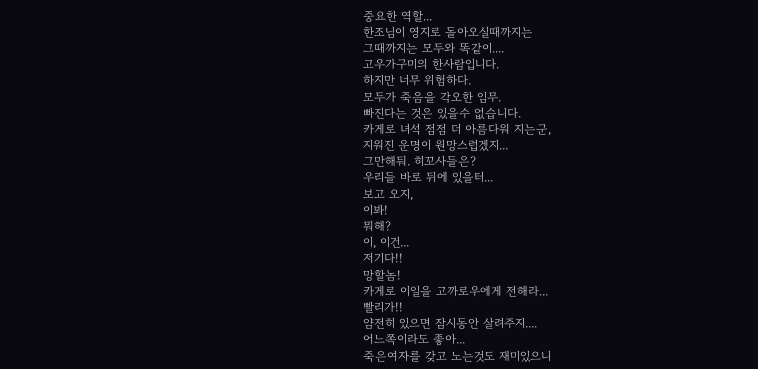중요한 역할...
한조님이 영지로 돌아오실때까지는
그때까지는 모두와 똑같이....
고우가구미의 한사람입니다.
하지만 너무 위험하다.
모두가 죽음을 각오한 임무.
빠진다는 것은 있을수 없습니다.
카게로 녀석 점점 더 아름다워 지는군,
지워진 운명이 원망스럽겠지...
그만해둬. 히꼬사들은?
우리들 바로 뒤에 있을터...
보고 오지,
이봐!
뭐해?
이, 이건...
저기다!!
망할놈!
카게로 이일을 고까로우에게 전해라...
빨리가!!
얌전히 있으면 잠시동안 살려주지....
어느쪽이라도 좋아...
죽은여자를 갖고 노는것도 재미있으니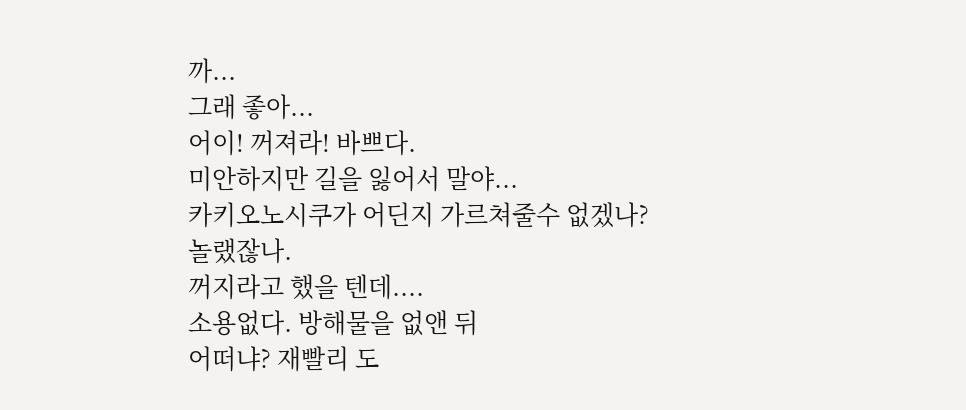까...
그래 좋아...
어이! 꺼져라! 바쁘다.
미안하지만 길을 잃어서 말야...
카키오노시쿠가 어딘지 가르쳐줄수 없겠나?
놀랬잖나.
꺼지라고 했을 텐데....
소용없다. 방해물을 없앤 뒤
어떠냐? 재빨리 도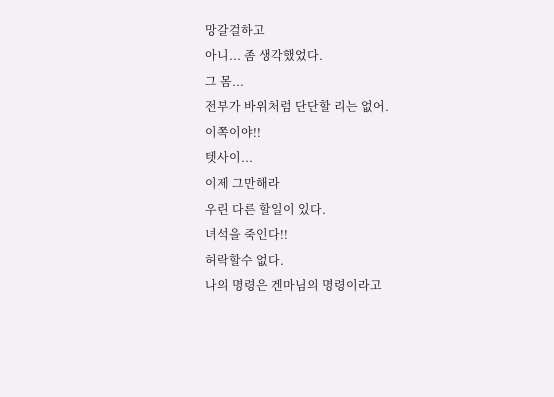망갈걸하고
아니... 좀 생각했었다.
그 몸...
전부가 바위처럼 단단할 리는 없어.
이쪽이야!!
텟사이...
이제 그만해라
우린 다른 할일이 있다.
녀석을 죽인다!!
허락할수 없다.
나의 명령은 겐마님의 명령이라고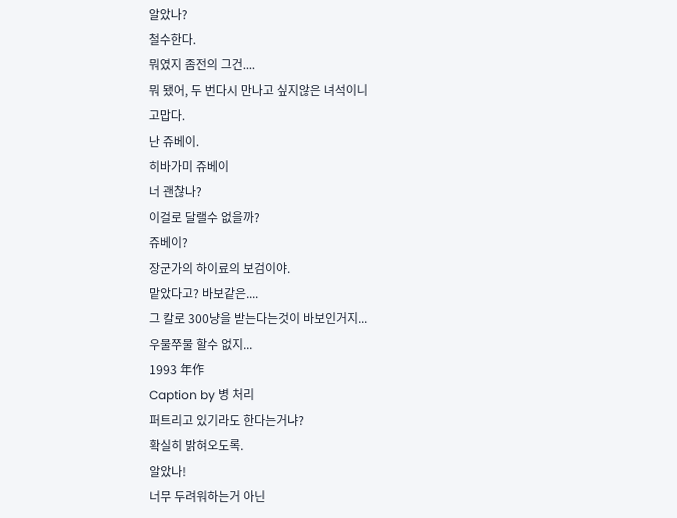알았나?
철수한다.
뭐였지 좀전의 그건....
뭐 됐어, 두 번다시 만나고 싶지않은 녀석이니
고맙다.
난 쥬베이.
히바가미 쥬베이
너 괜찮나?
이걸로 달랠수 없을까?
쥬베이?
장군가의 하이료의 보검이야.
맡았다고? 바보같은....
그 칼로 300냥을 받는다는것이 바보인거지...
우물쭈물 할수 없지...
1993 年作
Caption by 병 처리
퍼트리고 있기라도 한다는거냐?
확실히 밝혀오도록.
알았나!
너무 두려워하는거 아닌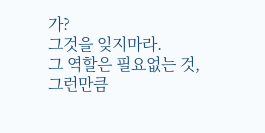가?
그것을 잊지마라.
그 역할은 필요없는 것,
그런만큼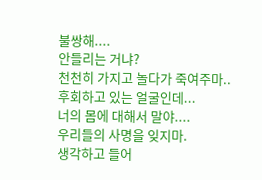불쌍해....
안들리는 거냐?
천천히 가지고 놀다가 죽여주마..
후회하고 있는 얼굴인데...
너의 몸에 대해서 말야....
우리들의 사명을 잊지마.
생각하고 들어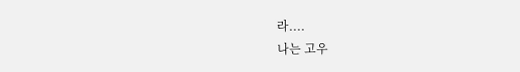라....
나는 고우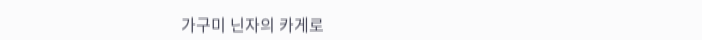가구미 닌자의 카게로